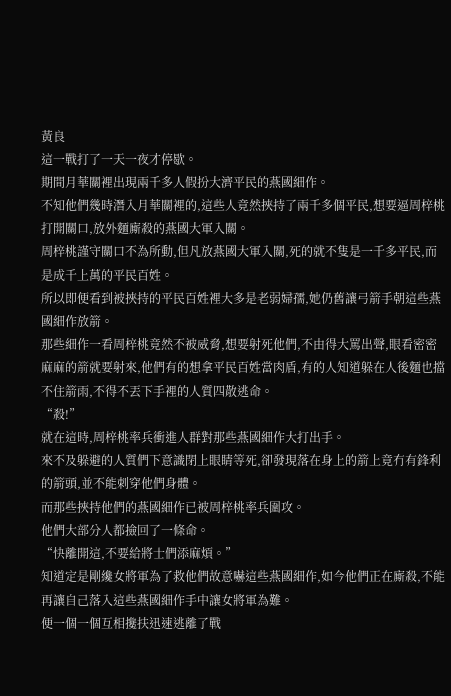黃良
這一戰打了一天一夜才停歇。
期間月華關裡出現兩千多人假扮大濟平民的燕國細作。
不知他們幾時潛入月華關裡的,這些人竟然挾持了兩千多個平民,想要逼周梓桃打開關口,放外麵廝殺的燕國大軍入關。
周梓桃謹守關口不為所動,但凡放燕國大軍入關,死的就不隻是一千多平民,而是成千上萬的平民百姓。
所以即便看到被挾持的平民百姓裡大多是老弱婦孺,她仍舊讓弓箭手朝這些燕國細作放箭。
那些細作一看周梓桃竟然不被威脅,想要射死他們,不由得大罵出聲,眼看密密麻麻的箭就要射來,他們有的想拿平民百姓當肉盾,有的人知道躲在人後麵也擋不住箭雨,不得不丟下手裡的人質四散逃命。
“殺!”
就在這時,周梓桃率兵衝進人群對那些燕國細作大打出手。
來不及躲避的人質們下意識閉上眼睛等死,卻發現落在身上的箭上竟冇有鋒利的箭頭,並不能刺穿他們身體。
而那些挾持他們的燕國細作已被周梓桃率兵圍攻。
他們大部分人都撿回了一條命。
“快離開這,不要給將士們添麻煩。”
知道定是剛纔女將軍為了救他們故意嚇這些燕國細作,如今他們正在廝殺,不能再讓自己落入這些燕國細作手中讓女將軍為難。
便一個一個互相攙扶迅速逃離了戰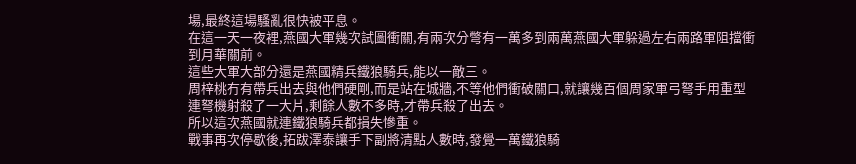場,最終這場騷亂很快被平息。
在這一天一夜裡,燕國大軍幾次試圖衝關,有兩次分彆有一萬多到兩萬燕國大軍躲過左右兩路軍阻擋衝到月華關前。
這些大軍大部分還是燕國精兵鐵狼騎兵,能以一敵三。
周梓桃冇有帶兵出去與他們硬剛,而是站在城牆,不等他們衝破關口,就讓幾百個周家軍弓弩手用重型連弩機射殺了一大片,剩餘人數不多時,才帶兵殺了出去。
所以這次燕國就連鐵狼騎兵都損失慘重。
戰事再次停歇後,拓跋澤泰讓手下副將清點人數時,發覺一萬鐵狼騎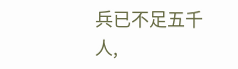兵已不足五千人,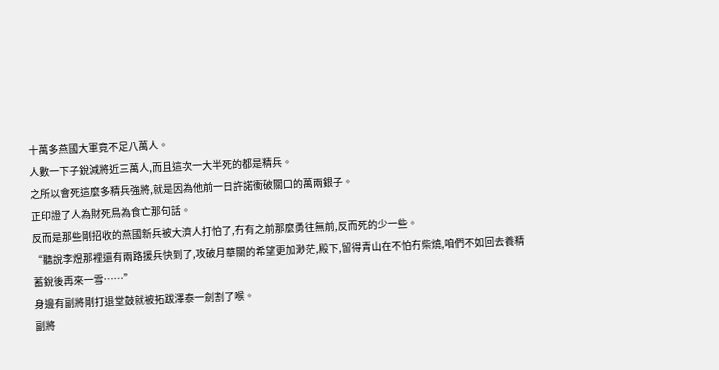十萬多燕國大軍竟不足八萬人。
人數一下子銳減將近三萬人,而且這次一大半死的都是精兵。
之所以會死這麼多精兵強將,就是因為他前一日許諾衝破關口的萬兩銀子。
正印證了人為財死鳥為食亡那句話。
反而是那些剛招收的燕國新兵被大濟人打怕了,冇有之前那麼勇往無前,反而死的少一些。
“聽說李煜那裡還有兩路援兵快到了,攻破月華關的希望更加渺茫,殿下,留得青山在不怕冇柴燒,咱們不如回去養精蓄銳後再來一雪……”
身邊有副將剛打退堂鼓就被拓跋澤泰一劍割了喉。
副將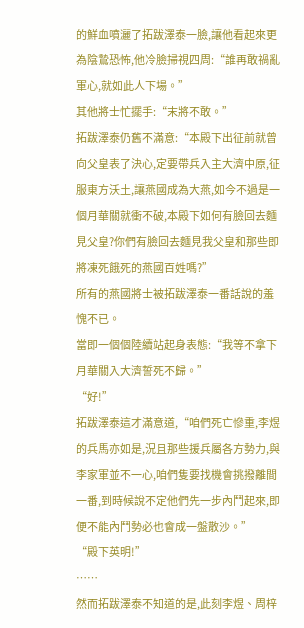的鮮血噴灑了拓跋澤泰一臉,讓他看起來更為陰鷙恐怖,他冷臉掃視四周:“誰再敢禍亂軍心,就如此人下場。”
其他將士忙擺手:“末將不敢。”
拓跋澤泰仍舊不滿意:“本殿下出征前就曾向父皇表了決心,定要帶兵入主大濟中原,征服東方沃土,讓燕國成為大燕,如今不過是一個月華關就衝不破,本殿下如何有臉回去麵見父皇?你們有臉回去麵見我父皇和那些即將凍死餓死的燕國百姓嗎?”
所有的燕國將士被拓跋澤泰一番話說的羞愧不已。
當即一個個陸續站起身表態:“我等不拿下月華關入大濟誓死不歸。”
“好!”
拓跋澤泰這才滿意道,“咱們死亡慘重,李煜的兵馬亦如是,況且那些援兵屬各方勢力,與李家軍並不一心,咱們隻要找機會挑撥離間一番,到時候說不定他們先一步內鬥起來,即便不能內鬥勢必也會成一盤散沙。”
“殿下英明!”
……
然而拓跋澤泰不知道的是,此刻李煜、周梓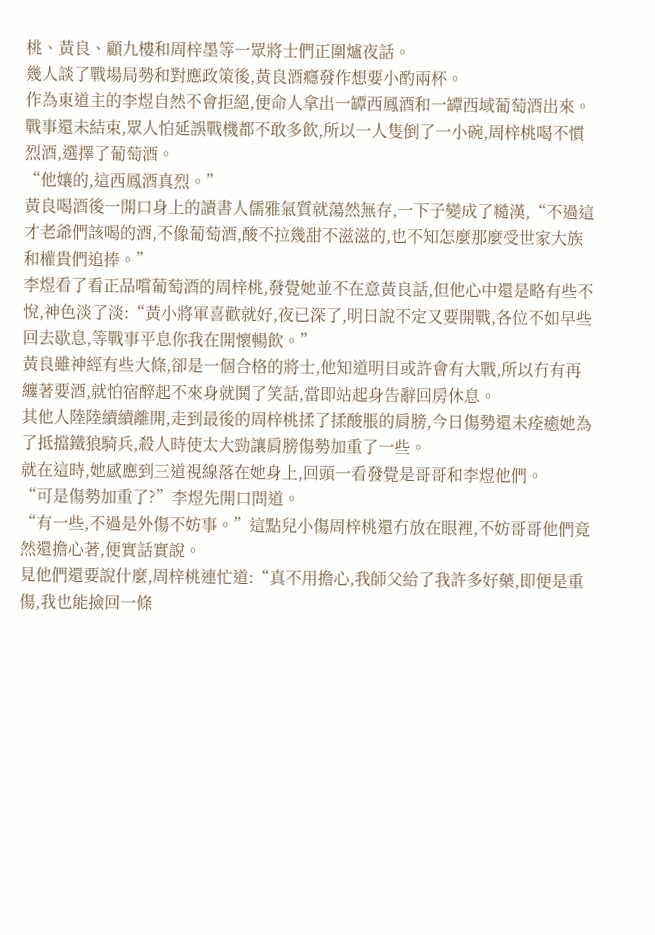桃、黃良、顧九樓和周梓墨等一眾將士們正圍爐夜話。
幾人談了戰場局勢和對應政策後,黃良酒癮發作想要小酌兩杯。
作為東道主的李煜自然不會拒絕,便命人拿出一罈西鳳酒和一罈西域葡萄酒出來。
戰事還未結束,眾人怕延誤戰機都不敢多飲,所以一人隻倒了一小碗,周梓桃喝不慣烈酒,選擇了葡萄酒。
“他孃的,這西鳳酒真烈。”
黃良喝酒後一開口身上的讀書人儒雅氣質就蕩然無存,一下子變成了糙漢,“不過這才老爺們該喝的酒,不像葡萄酒,酸不拉幾甜不滋滋的,也不知怎麼那麼受世家大族和權貴們追捧。”
李煜看了看正品嚐葡萄酒的周梓桃,發覺她並不在意黃良話,但他心中還是略有些不悅,神色淡了淡:“黃小將軍喜歡就好,夜已深了,明日說不定又要開戰,各位不如早些回去歇息,等戰事平息你我在開懷暢飲。”
黃良雖神經有些大條,卻是一個合格的將士,他知道明日或許會有大戰,所以冇有再纏著要酒,就怕宿醉起不來身就鬨了笑話,當即站起身告辭回房休息。
其他人陸陸續續離開,走到最後的周梓桃揉了揉酸脹的肩膀,今日傷勢還未痊癒她為了抵擋鐵狼騎兵,殺人時使太大勁讓肩膀傷勢加重了一些。
就在這時,她感應到三道視線落在她身上,回頭一看發覺是哥哥和李煜他們。
“可是傷勢加重了?”李煜先開口問道。
“有一些,不過是外傷不妨事。”這點兒小傷周梓桃還冇放在眼裡,不妨哥哥他們竟然還擔心著,便實話實說。
見他們還要說什麼,周梓桃連忙道:“真不用擔心,我師父給了我許多好藥,即便是重傷,我也能撿回一條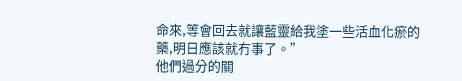命來,等會回去就讓藍靈給我塗一些活血化瘀的藥,明日應該就冇事了。”
他們過分的關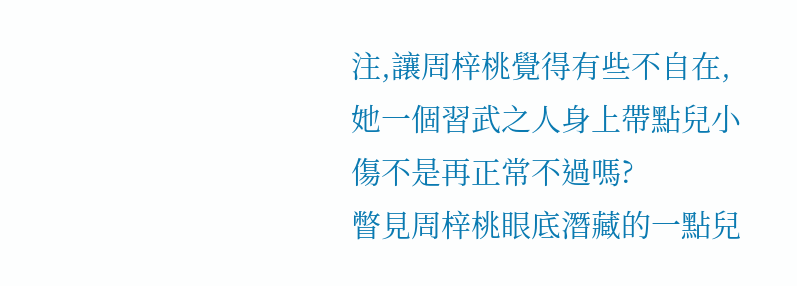注,讓周梓桃覺得有些不自在,她一個習武之人身上帶點兒小傷不是再正常不過嗎?
瞥見周梓桃眼底潛藏的一點兒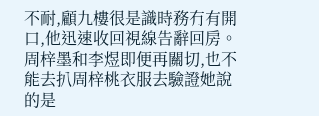不耐,顧九樓很是識時務冇有開口,他迅速收回視線告辭回房。
周梓墨和李煜即便再關切,也不能去扒周梓桃衣服去驗證她說的是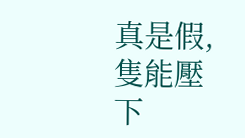真是假,隻能壓下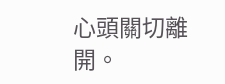心頭關切離開。